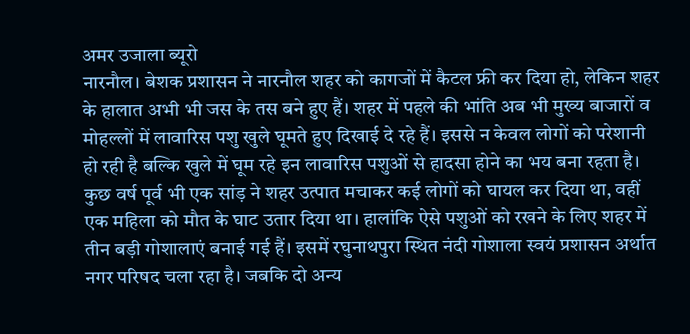अमर उजाला ब्यूरो
नारनौल। बेशक प्रशासन ने नारनौल शहर को कागजों में कैटल फ्री कर दिया हो, लेकिन शहर के हालात अभी भी जस के तस बने हुए हैं। शहर में पहले की भांति अब भी मुख्य बाजारों व मोहल्लों में लावारिस पशु खुले घूमते हुए दिखाई दे रहे हैं। इससे न केवल लोगों को परेशानी हो रही है बल्कि खुले में घूम रहे इन लावारिस पशुओं से हादसा होने का भय बना रहता है। कुछ वर्ष पूर्व भी एक सांड़ ने शहर उत्पात मचाकर कई लोगों को घायल कर दिया था, वहीं एक महिला को मौत के घाट उतार दिया था। हालांकि ऐसे पशुओं को रखने के लिए शहर में तीन बड़ी गोशालाएं बनाई गई हैं। इसमें रघुनाथपुरा स्थित नंदी गोशाला स्वयं प्रशासन अर्थात नगर परिषद चला रहा है। जबकि दो अन्य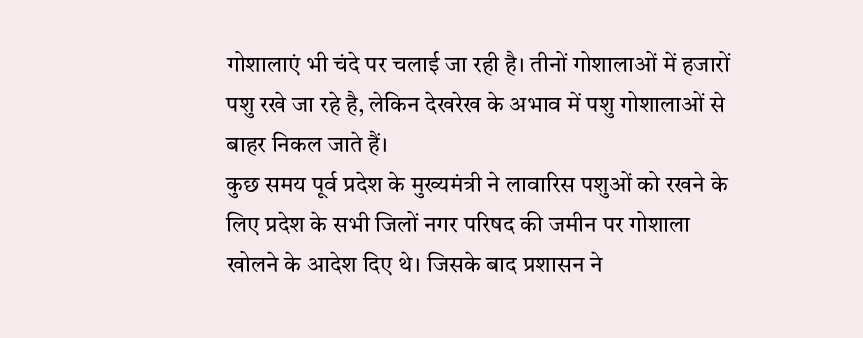गोशालाएं भी चंदे पर चलाई जा रही है। तीनों गोशालाओं में हजारों पशु रखे जा रहे है, लेकिन देखरेख के अभाव में पशु गोशालाओं से बाहर निकल जाते हैं।
कुछ समय पूर्व प्रदेश के मुख्यमंत्री ने लावारिस पशुओं को रखने के लिए प्रदेश के सभी जिलों नगर परिषद की जमीन पर गोशाला खोलने के आदेश दिए थे। जिसके बाद प्रशासन ने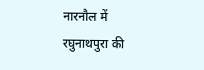नारनौल में रघुनाथपुरा की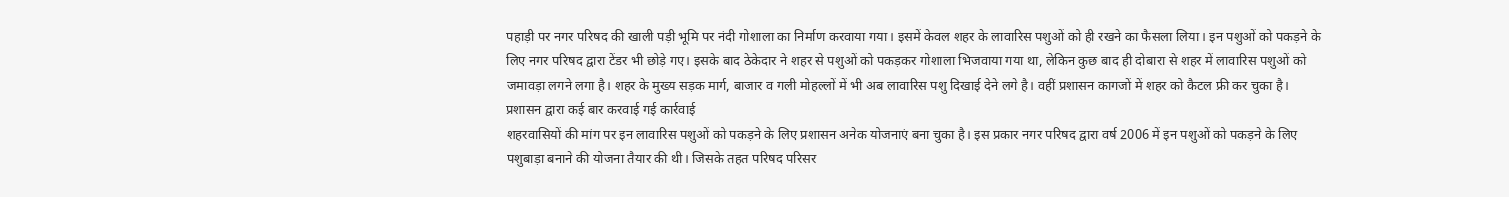पहाड़ी पर नगर परिषद की खाली पड़ी भूमि पर नंदी गोशाला का निर्माण करवाया गया। इसमें केवल शहर के लावारिस पशुओं को ही रखने का फैसला लिया। इन पशुओं को पकड़ने के लिए नगर परिषद द्वारा टेंडर भी छोड़े गए। इसके बाद ठेकेदार ने शहर से पशुओं को पकड़कर गोशाला भिजवाया गया था, लेकिन कुछ बाद ही दोबारा से शहर में लावारिस पशुओं को जमावड़ा लगने लगा है। शहर के मुख्य सड़क मार्ग, बाजार व गली मोहल्लों में भी अब लावारिस पशु दिखाई देने लगे है। वहीं प्रशासन कागजों में शहर को कैटल फ्री कर चुका है।
प्रशासन द्वारा कई बार करवाई गई कार्रवाई
शहरवासियों की मांग पर इन लावारिस पशुओं को पकड़ने के लिए प्रशासन अनेक योजनाएं बना चुका है। इस प्रकार नगर परिषद द्वारा वर्ष 2006 में इन पशुओं को पकड़ने के लिए पशुबाड़ा बनाने की योजना तैयार की थी। जिसके तहत परिषद परिसर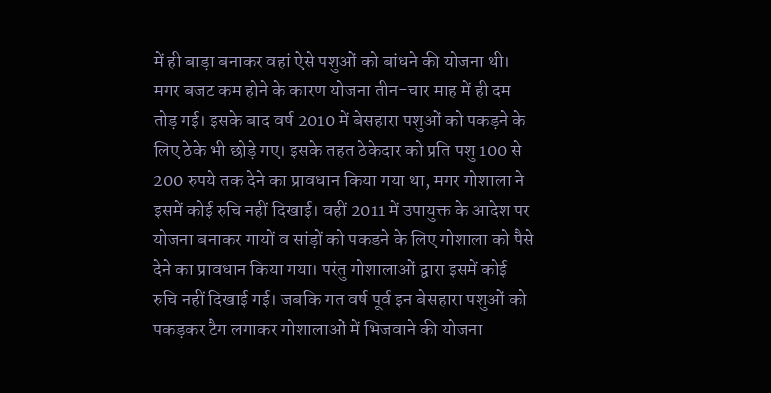में ही बाड़ा बनाकर वहां ऐसे पशुओं को बांधने की योजना थी। मगर बजट कम होने के कारण योजना तीन-चार माह में ही दम तोड़ गई। इसके बाद वर्ष 2010 में बेसहारा पशुओं को पकड़ने के लिए ठेके भी छोड़े गए। इसके तहत ठेकेदार को प्रति पशु 100 से 200 रुपये तक देने का प्रावधान किया गया था, मगर गोशाला ने इसमें कोई रुचि नहीं दिखाई। वहीं 2011 में उपायुक्त के आदेश पर योजना बनाकर गायों व सांड़ों को पकडने के लिए गोशाला को पैसे देने का प्रावधान किया गया। परंतु गोशालाओं द्वारा इसमें कोई रुचि नहीं दिखाई गई। जबकि गत वर्ष पूर्व इन बेसहारा पशुओं को पकड़कर टैग लगाकर गोशालाओं में भिजवाने की योजना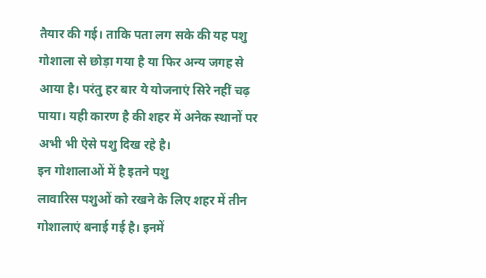तैयार की गई। ताकि पता लग सके की यह पशु गोशाला से छोड़ा गया है या फिर अन्य जगह से आया है। परंतु हर बार ये योजनाएं सिरे नहीं चढ़ पाया। यही कारण है की शहर में अनेक स्थानों पर अभी भी ऐसे पशु दिख रहे है।
इन गोशालाओं में है इतने पशु
लावारिस पशुओं को रखने के लिए शहर में तीन गोशालाएं बनाई गई है। इनमें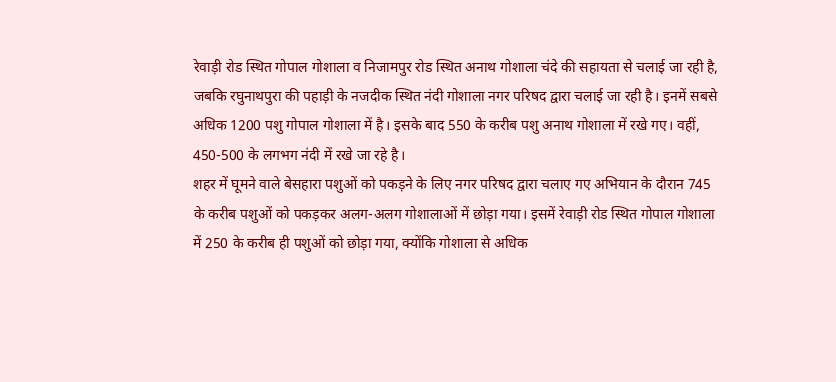रेवाड़ी रोड स्थित गोपाल गोशाला व निजामपुर रोड स्थित अनाथ गोशाला चंदे की सहायता से चलाई जा रही है, जबकि रघुनाथपुरा की पहाड़ी के नजदीक स्थित नंदी गोशाला नगर परिषद द्वारा चलाई जा रही है। इनमें सबसे अधिक 1200 पशु गोपाल गोशाला में है। इसके बाद 550 के करीब पशु अनाथ गोशाला में रखे गए। वहीं, 450-500 के लगभग नंदी में रखे जा रहे है।
शहर में घूमने वाले बेसहारा पशुओं को पकड़ने के लिए नगर परिषद द्वारा चलाए गए अभियान के दौरान 745 के करीब पशुओं को पकड़कर अलग-अलग गोशालाओं में छोड़ा गया। इसमें रेवाड़ी रोड स्थित गोपाल गोशाला में 250 के करीब ही पशुओं को छोड़ा गया, क्योंकि गोशाला से अधिक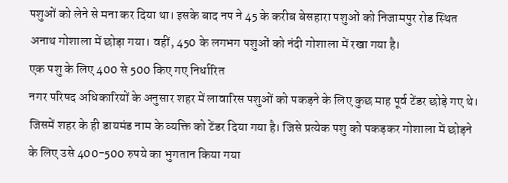पशुओं को लेने से मना कर दिया था। इसके बाद नप ने 45 के करीब बेसहारा पशुओं को निजामपुर रोड स्थित अनाथ गोशाला में छोड़ा गया। वहीं, 450 के लगभग पशुओं को नंदी गोशाला में रखा गया है।
एक पशु के लिए 400 से 500 किए गए निर्धारित
नगर परिषद अधिकारियों के अनुसार शहर में लावारिस पशुओं को पकड़ने के लिए कुछ माह पूर्व टेंडर छोड़े गए थे। जिसमें शहर के ही डायमंड नाम के व्यक्ति को टेंडर दिया गया है। जिसे प्रत्येक पशु को पकड़कर गोशाला में छोड़ने के लिए उसे 400-500 रुपये का भुगतान किया गया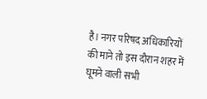है। नगर परिषद अधिकारियों की माने तो इस दौरान शहर में घूमने वाली सभी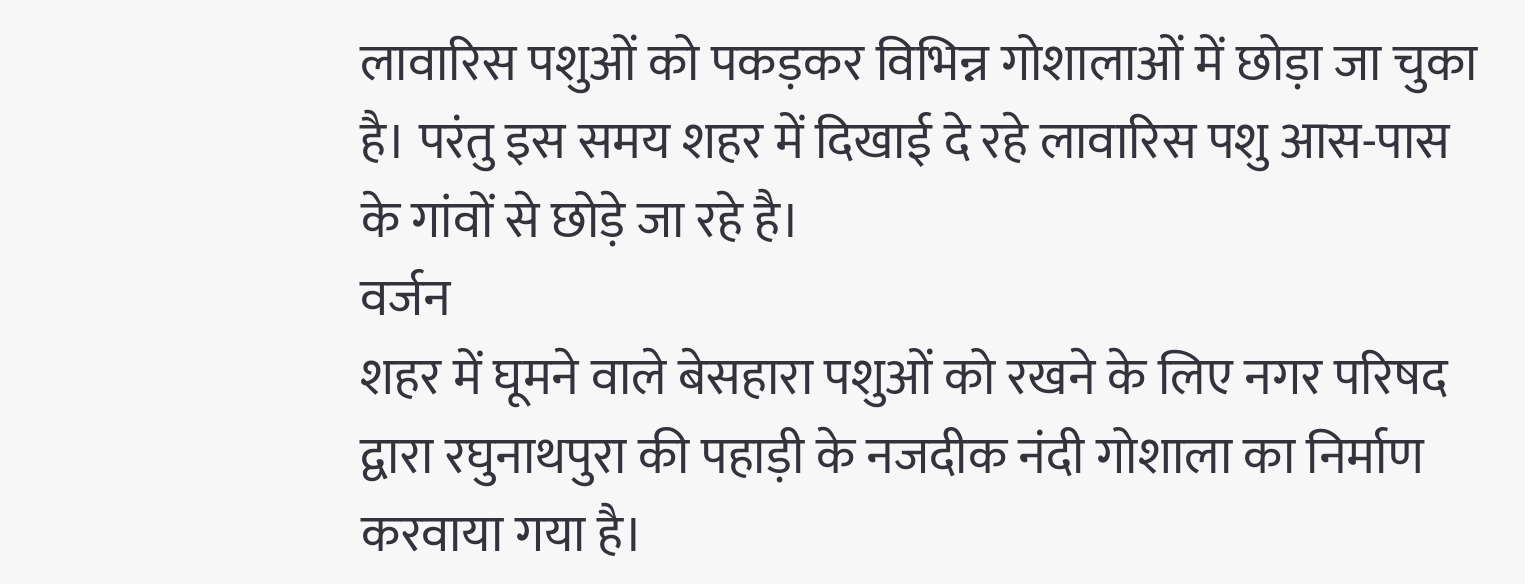लावारिस पशुओं को पकड़कर विभिन्न गोशालाओं में छोड़ा जा चुका है। परंतु इस समय शहर में दिखाई दे रहे लावारिस पशु आस-पास के गांवों से छोड़े जा रहे है।
वर्जन
शहर में घूमने वाले बेसहारा पशुओं को रखने के लिए नगर परिषद द्वारा रघुनाथपुरा की पहाड़ी के नजदीक नंदी गोशाला का निर्माण करवाया गया है।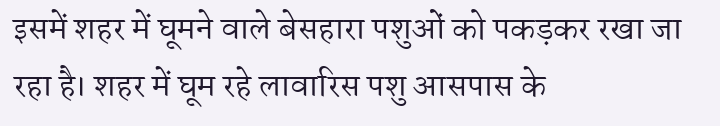इसमें शहर में घूमने वाले बेसहारा पशुओं को पकड़कर रखा जा रहा है। शहर में घूम रहे लावारिस पशु आसपास के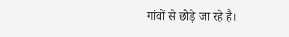गांवों से छोड़े जा रहे है।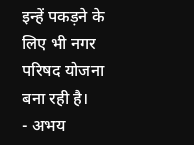इन्हें पकड़ने के लिए भी नगर परिषद योजना बना रही है।
- अभय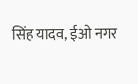सिंह यादव, ईओ नगर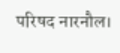परिषद नारनौल।